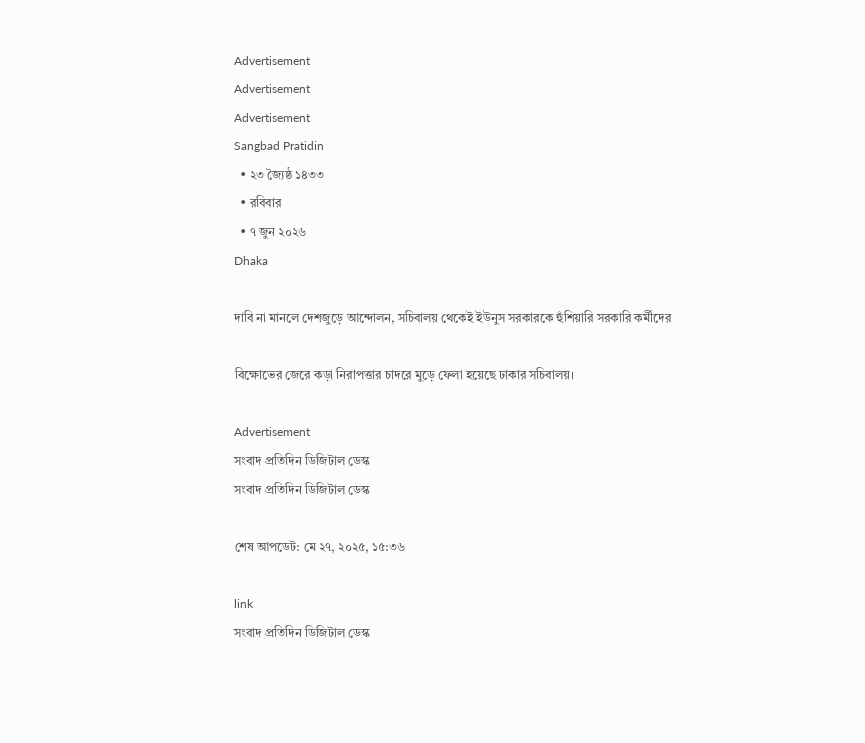Advertisement
Advertisement
Advertisement
Sangbad Pratidin
  • ২৩ জ্যৈষ্ঠ ১৪৩৩
  • রবিবার
  • ৭ জুন ২০২৬
Dhaka

দাবি না মানলে দেশজুড়ে আন্দোলন, সচিবালয় থেকেই ইউনুস সরকারকে হুঁশিয়ারি সরকারি কর্মীদের

বিক্ষোভের জেরে কড়া নিরাপত্তার চাদরে মুড়ে ফেলা হয়েছে ঢাকার সচিবালয়।

Advertisement
সংবাদ প্রতিদিন ডিজিটাল ডেস্ক
সংবাদ প্রতিদিন ডিজিটাল ডেস্ক

শেষ আপডেট: মে ২৭, ২০২৫, ১৫:৩৬

link
সংবাদ প্রতিদিন ডিজিটাল ডেস্ক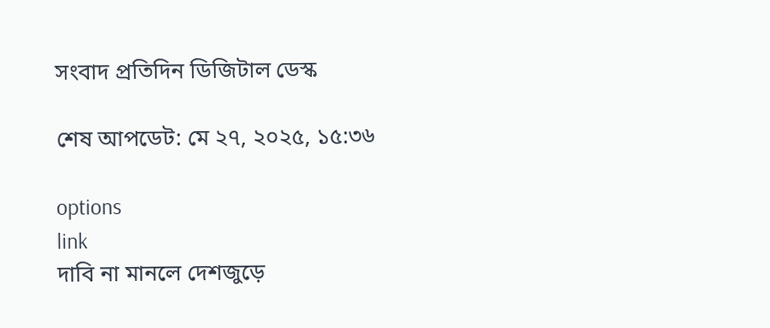সংবাদ প্রতিদিন ডিজিটাল ডেস্ক

শেষ আপডেট: মে ২৭, ২০২৫, ১৫:৩৬

options
link
দাবি না মানলে দেশজুড়ে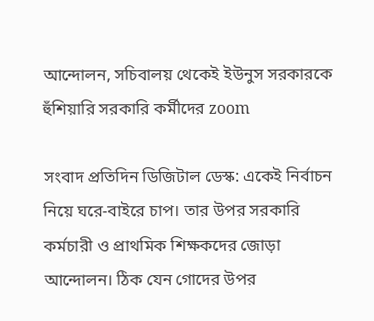আন্দোলন, সচিবালয় থেকেই ইউনুস সরকারকে হুঁশিয়ারি সরকারি কর্মীদের zoom

সংবাদ প্রতিদিন ডিজিটাল ডেস্ক: একেই নির্বাচন নিয়ে ঘরে-বাইরে চাপ। তার উপর সরকারি কর্মচারী ও প্রাথমিক শিক্ষকদের জোড়া আন্দোলন। ঠিক যেন গোদের উপর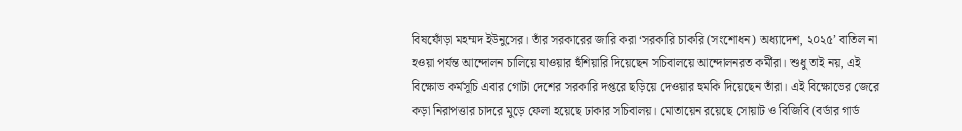বিষফোঁড়া মহম্মদ ইউনুসের। তাঁর সরকারের জারি করা ‘সরকারি চাকরি (সংশোধন) অধ্যাদেশ, ২০২৫’ বাতিল না হওয়া পর্যন্ত আন্দোলন চালিয়ে যাওয়ার হুঁশিয়ারি দিয়েছেন সচিবালয়ে আন্দোলনরত কর্মীরা। শুধু তাই নয়, এই বিক্ষোভ কর্মসূচি এবার গোটা দেশের সরকারি দপ্তরে ছড়িয়ে দেওয়ার হুমকি দিয়েছেন তাঁরা। এই বিক্ষোভের জেরে কড়া নিরাপত্তার চাদরে মুড়ে ফেলা হয়েছে ঢাকার সচিবালয়। মোতায়েন রয়েছে সোয়াট ও বিজিবি (বর্ডার গার্ড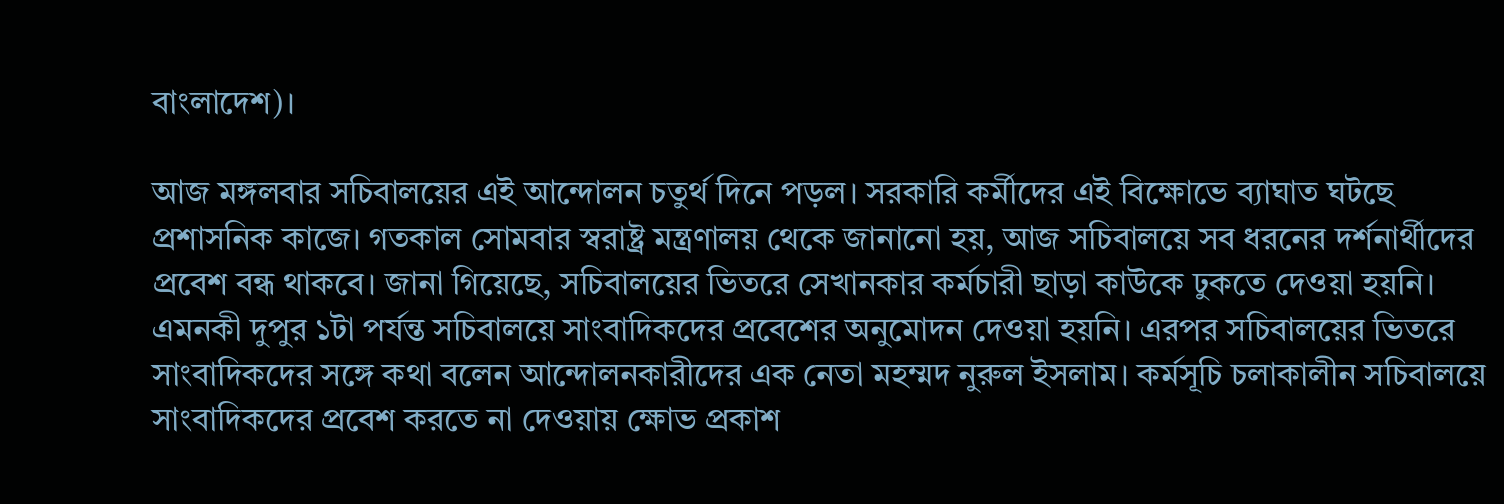বাংলাদেশ)।

আজ মঙ্গলবার সচিবালয়ের এই আন্দোলন চতুর্থ দিনে পড়ল। সরকারি কর্মীদের এই বিক্ষোভে ব্যাঘাত ঘটছে প্রশাসনিক কাজে। গতকাল সোমবার স্বরাষ্ট্র মন্ত্রণালয় থেকে জানানো হয়, আজ সচিবালয়ে সব ধরনের দর্শনার্থীদের প্রবেশ বন্ধ থাকবে। জানা গিয়েছে, সচিবালয়ের ভিতরে সেখানকার কর্মচারী ছাড়া কাউকে ঢুকতে দেওয়া হয়নি। এমনকী দুপুর ১টা পর্যন্ত সচিবালয়ে সাংবাদিকদের প্রবেশের অনুমোদন দেওয়া হয়নি। এরপর সচিবালয়ের ভিতরে সাংবাদিকদের সঙ্গে কথা বলেন আন্দোলনকারীদের এক নেতা মহম্মদ নুরুল ইসলাম। কর্মসূচি চলাকালীন সচিবালয়ে সাংবাদিকদের প্রবেশ করতে না দেওয়ায় ক্ষোভ প্রকাশ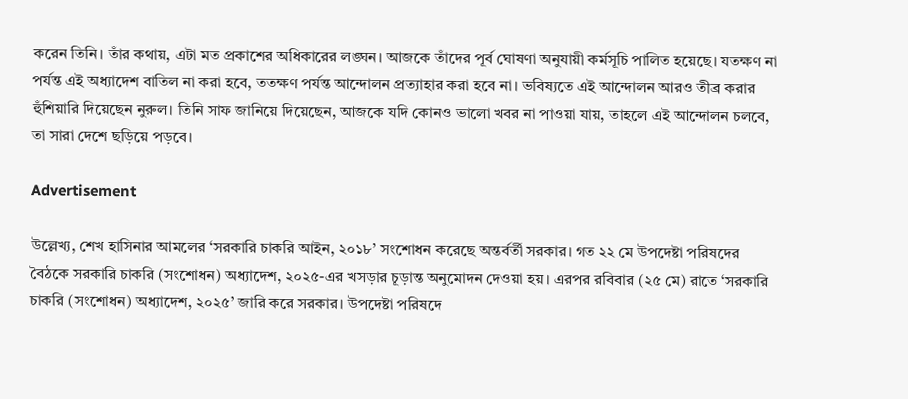করেন তিনি। তাঁর কথায়, এটা মত প্রকাশের অধিকারের লঙ্ঘন। আজকে তাঁদের পূর্ব ঘোষণা অনুযায়ী কর্মসূচি পালিত হয়েছে। যতক্ষণ না পর্যন্ত এই অধ্যাদেশ বাতিল না করা হবে, ততক্ষণ পর্যন্ত আন্দোলন প্রত্যাহার করা হবে না। ভবিষ্যতে এই আন্দোলন আরও তীব্র করার হুঁশিয়ারি দিয়েছেন নুরুল। তিনি সাফ জানিয়ে দিয়েছেন, আজকে যদি কোনও ভালো খবর না পাওয়া যায়, তাহলে এই আন্দোলন চলবে, তা সারা দেশে ছড়িয়ে পড়বে।

Advertisement

উল্লেখ্য, শেখ হাসিনার আমলের ‘সরকারি চাকরি আইন, ২০১৮’ সংশোধন করেছে অন্তর্বর্তী সরকার। গত ২২ মে উপদেষ্টা পরিষদের বৈঠকে সরকারি চাকরি (সংশোধন) অধ্যাদেশ, ২০২৫-এর খসড়ার চূড়ান্ত অনুমোদন দেওয়া হয়। এরপর রবিবার (২৫ মে) রাতে ‘সরকারি চাকরি (সংশোধন) অধ্যাদেশ, ২০২৫’ জারি করে সরকার। উপদেষ্টা পরিষদে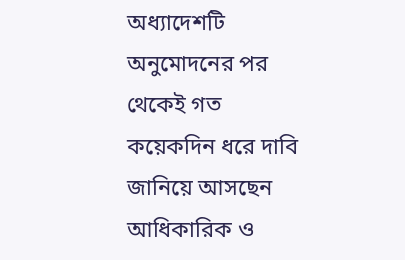অধ্যাদেশটি অনুমোদনের পর থেকেই গত কয়েকদিন ধরে দাবি জানিয়ে আসছেন আধিকারিক ও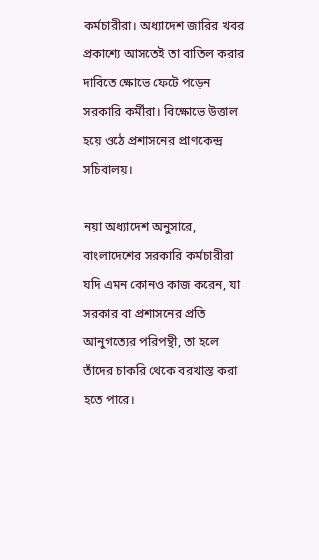কর্মচারীরা। অধ্যাদেশ জারির খবর প্রকাশ্যে আসতেই তা বাতিল করার দাবিতে ক্ষোভে ফেটে পড়েন সরকারি কর্মীরা। বিক্ষোভে উত্তাল হয়ে ওঠে প্রশাসনের প্রাণকেন্দ্র সচিবালয়।

নয়া অধ্যাদেশ অনুসারে, বাংলাদেশের সরকারি কর্মচারীরা যদি এমন কোনও কাজ করেন, যা সরকার বা প্রশাসনের প্রতি আনুগত্যের পরিপন্থী, তা হলে তাঁদের চাকরি থেকে বরখাস্ত করা হতে পারে।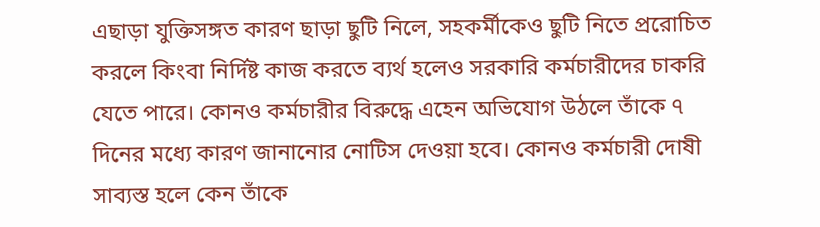এছাড়া যুক্তিসঙ্গত কারণ ছাড়া ছুটি নিলে, সহকর্মীকেও ছুটি নিতে প্ররোচিত করলে কিংবা নির্দিষ্ট কাজ করতে ব্যর্থ হলেও সরকারি কর্মচারীদের চাকরি যেতে পারে। কোনও কর্মচারীর বিরুদ্ধে এহেন অভিযোগ উঠলে তাঁকে ৭ দিনের মধ্যে কারণ জানানোর নোটিস দেওয়া হবে। কোনও কর্মচারী দোষী সাব্যস্ত হলে কেন তাঁকে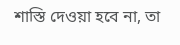শাস্তি দেওয়া হবে না, তা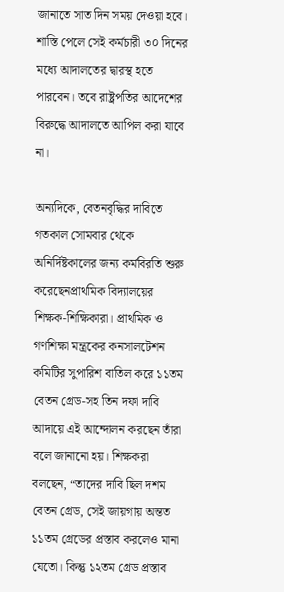জানাতে সাত দিন সময় দেওয়া হবে। শাস্তি পেলে সেই কর্মচারী ৩০ দিনের মধ্যে আদালতের দ্বারস্থ হতে পারবেন। তবে রাষ্ট্রপতির আদেশের বিরুদ্ধে আদালতে আপিল করা যাবে না।

অন্যদিকে, বেতনবৃদ্ধির দাবিতে গতকাল সোমবার থেকে অনির্দিষ্টকালের জন্য কর্মবিরতি শুরু করেছেনপ্রাথমিক বিদ্যালয়ের শিক্ষক-শিক্ষিকারা। প্রাথমিক ও গণশিক্ষা মন্ত্রকের কনসালটেশন কমিটির সুপারিশ বাতিল করে ১১তম বেতন গ্রেড-সহ তিন দফা দাবি আদায়ে এই আন্দোলন করছেন তাঁরা বলে জানানো হয়। শিক্ষকরা বলছেন, “তাদের দাবি ছিল দশম বেতন গ্রেড, সেই জায়গায় অন্তত ১১তম গ্রেডের প্রস্তাব করলেও মানা যেতো। কিন্তু ১২তম গ্রেড প্রস্তাব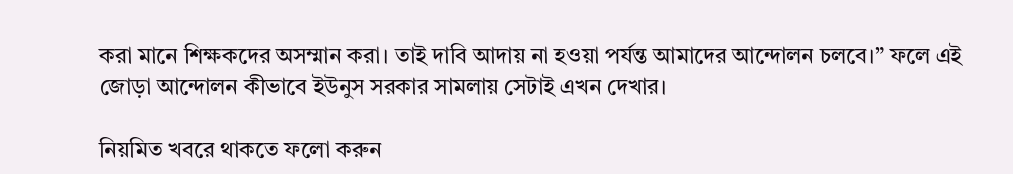করা মানে শিক্ষকদের অসম্মান করা। তাই দাবি আদায় না হওয়া পর্যন্ত আমাদের আন্দোলন চলবে।” ফলে এই জোড়া আন্দোলন কীভাবে ইউনুস সরকার সামলায় সেটাই এখন দেখার।

নিয়মিত খবরে থাকতে ফলো করুন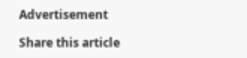Advertisement

Share this article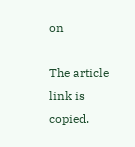on

The article link is copied.